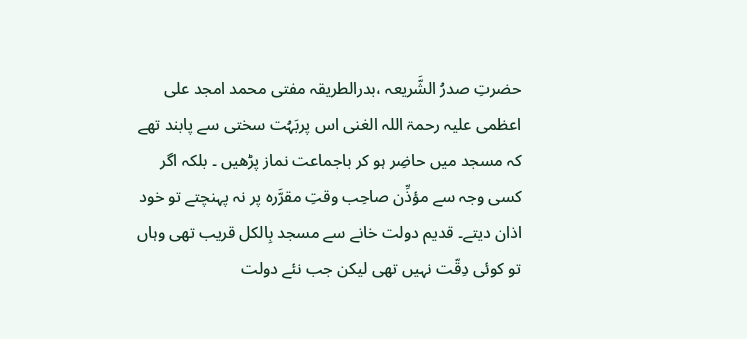حضرتِ صدرُ الشَّریعہ ،بدرالطریقہ مفتی محمد امجد علی اعظمی علیہ رحمۃ اللہ الغنی اس پربَہُت سختی سے پابند تھے کہ مسجد میں حاضِر ہو کر باجماعت نماز پڑھیں ۔ بلکہ اگر کسی وجہ سے مؤذِّن صاحِب وقتِ مقرَّرہ پر نہ پہنچتے تو خود اذان دیتے۔ قدیم دولت خانے سے مسجد بِالکل قریب تھی وہاں تو کوئی دِقّت نہیں تھی لیکن جب نئے دولت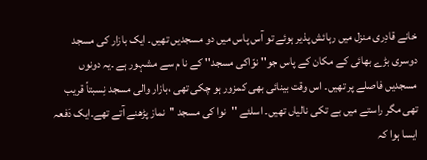خانے قادِری منزل میں رہائش پذیر ہوئے تو آس پاس میں دو مسجدیں تھیں۔ ایک بازار کی مسجد دوسری بڑے بھائی کے مکان کے پاس جو'' نوّاکی مسجد'' کے نا م سے مشہور ہے ۔یہ دونوں مسجدیں فاصلے پر تھیں۔ اس وقت بینائی بھی کمزور ہو چکی تھی ،بازار والی مسجد نِسبتاً قریب تھی مگر راستے میں بے تکی نالیاں تھیں۔ اسلئے ''نوا کی مسجد ''نماز پڑھنے آتے تھے۔ایک دَفعہ ایسا ہوا کہ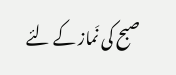صبح کی نَماز کے لئے